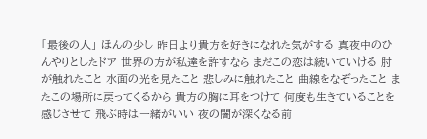「最後の人」 ほんの少し 昨日より貴方を好きになれた気がする 真夜中のひんやりとしたドア 世界の方が私達を許すなら まだこの恋は続いていける 肘が触れたこと 水面の光を見たこと 悲しみに触れたこと 曲線をなぞったこと またこの場所に戻ってくるから 貴方の胸に耳をつけて 何度も生きていることを感じさせて 飛ぶ時は一緒がいい 夜の闇が深くなる前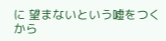に 望まないという嘘をつくから